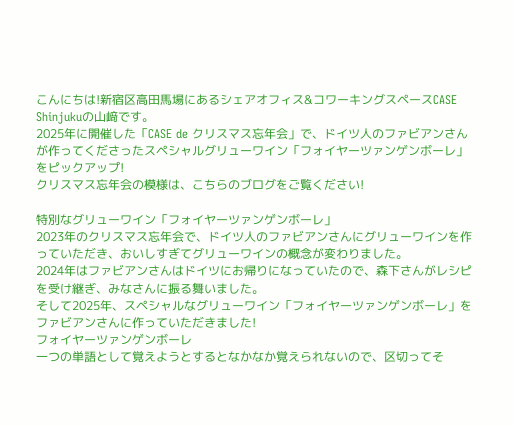こんにちは!新宿区高田馬場にあるシェアオフィス&コワーキングスペースCASE Shinjukuの山﨑です。
2025年に開催した「CASE de クリスマス忘年会」で、ドイツ人のファビアンさんが作ってくださったスペシャルグリューワイン「フォイヤーツァンゲンボーレ」をピックアップ!
クリスマス忘年会の模様は、こちらのブログをご覧ください!

特別なグリューワイン「フォイヤーツァンゲンボーレ」
2023年のクリスマス忘年会で、ドイツ人のファビアンさんにグリューワインを作っていただき、おいしすぎてグリューワインの概念が変わりました。
2024年はファビアンさんはドイツにお帰りになっていたので、森下さんがレシピを受け継ぎ、みなさんに振る舞いました。
そして2025年、スペシャルなグリューワイン「フォイヤーツァンゲンボーレ」をファビアンさんに作っていただきました!
フォイヤーツァンゲンボーレ
一つの単語として覚えようとするとなかなか覚えられないので、区切ってそ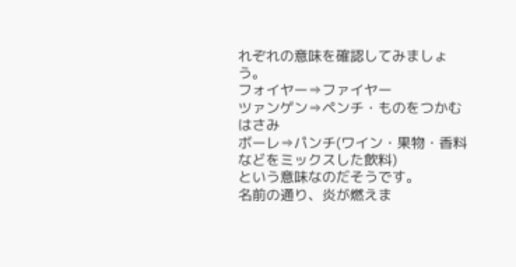れぞれの意味を確認してみましょう。
フォイヤー⇒ファイヤー
ツァンゲン⇒ペンチ・ものをつかむはさみ
ボーレ⇒パンチ(ワイン・果物・香料などをミックスした飲料)
という意味なのだそうです。
名前の通り、炎が燃えま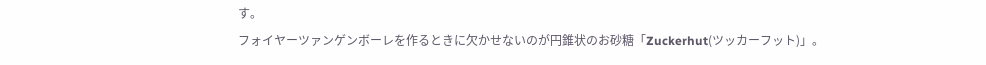す。
フォイヤーツァンゲンボーレを作るときに欠かせないのが円錐状のお砂糖「Zuckerhut(ツッカーフット)」。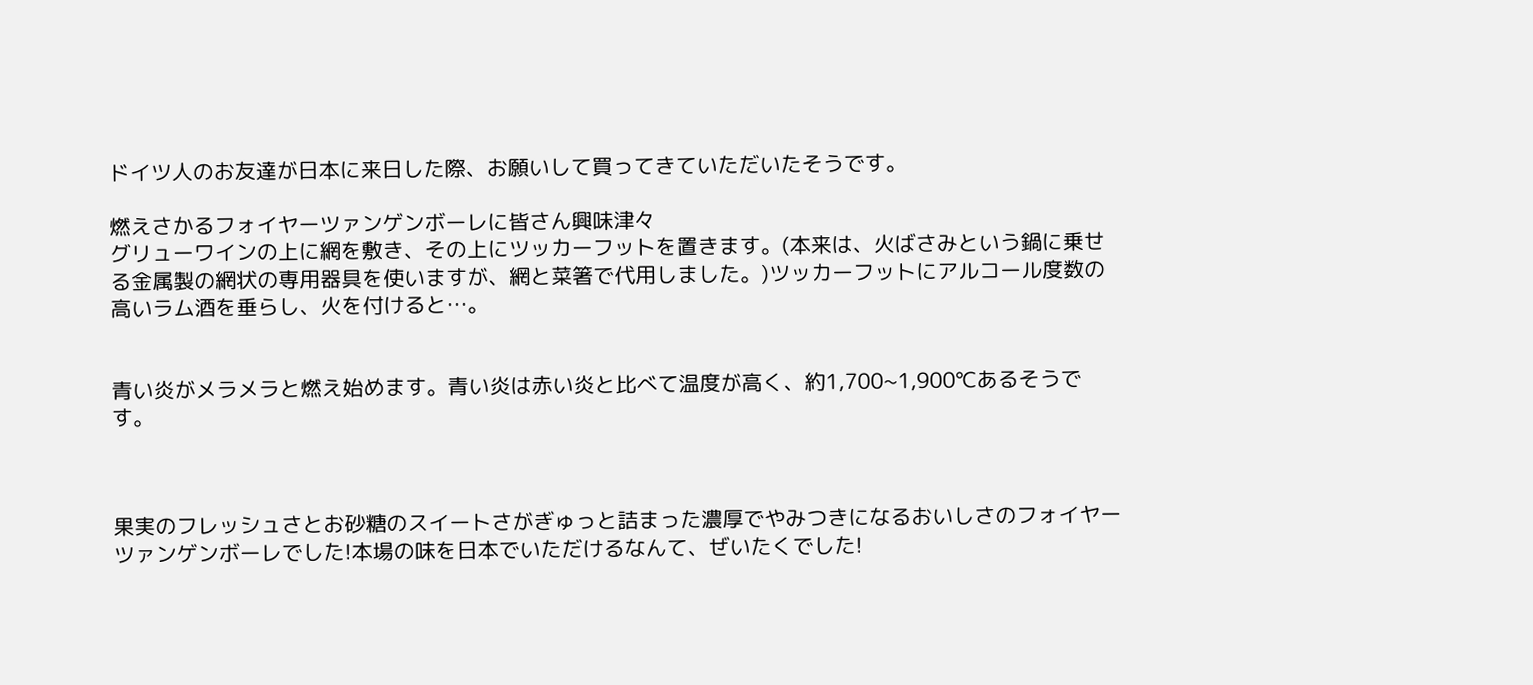ドイツ人のお友達が日本に来日した際、お願いして買ってきていただいたそうです。

燃えさかるフォイヤーツァンゲンボーレに皆さん興味津々
グリューワインの上に網を敷き、その上にツッカーフットを置きます。(本来は、火ばさみという鍋に乗せる金属製の網状の専用器具を使いますが、網と菜箸で代用しました。)ツッカーフットにアルコール度数の高いラム酒を垂らし、火を付けると…。


青い炎がメラメラと燃え始めます。青い炎は赤い炎と比べて温度が高く、約1,700~1,900℃あるそうです。



果実のフレッシュさとお砂糖のスイートさがぎゅっと詰まった濃厚でやみつきになるおいしさのフォイヤーツァンゲンボーレでした!本場の味を日本でいただけるなんて、ぜいたくでした!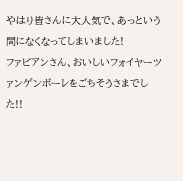やはり皆さんに大人気で、あっという間になくなってしまいました!
ファビアンさん、おいしいフォイヤーツァンゲンボーレをごちそうさまでした!!